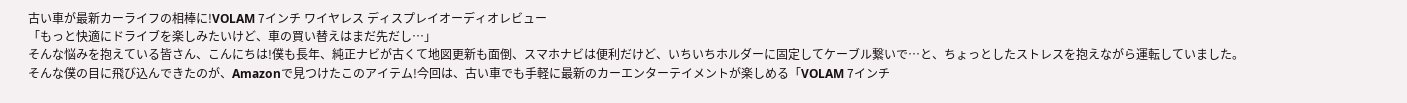古い車が最新カーライフの相棒に!VOLAM 7インチ ワイヤレス ディスプレイオーディオレビュー
「もっと快適にドライブを楽しみたいけど、車の買い替えはまだ先だし…」
そんな悩みを抱えている皆さん、こんにちは!僕も長年、純正ナビが古くて地図更新も面倒、スマホナビは便利だけど、いちいちホルダーに固定してケーブル繋いで…と、ちょっとしたストレスを抱えながら運転していました。
そんな僕の目に飛び込んできたのが、Amazonで見つけたこのアイテム!今回は、古い車でも手軽に最新のカーエンターテイメントが楽しめる「VOLAM 7インチ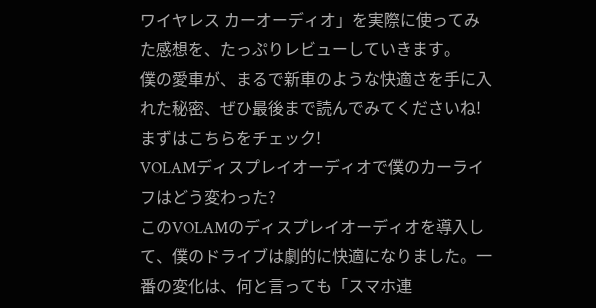ワイヤレス カーオーディオ」を実際に使ってみた感想を、たっぷりレビューしていきます。
僕の愛車が、まるで新車のような快適さを手に入れた秘密、ぜひ最後まで読んでみてくださいね!
まずはこちらをチェック!
VOLAMディスプレイオーディオで僕のカーライフはどう変わった?
このVOLAMのディスプレイオーディオを導入して、僕のドライブは劇的に快適になりました。一番の変化は、何と言っても「スマホ連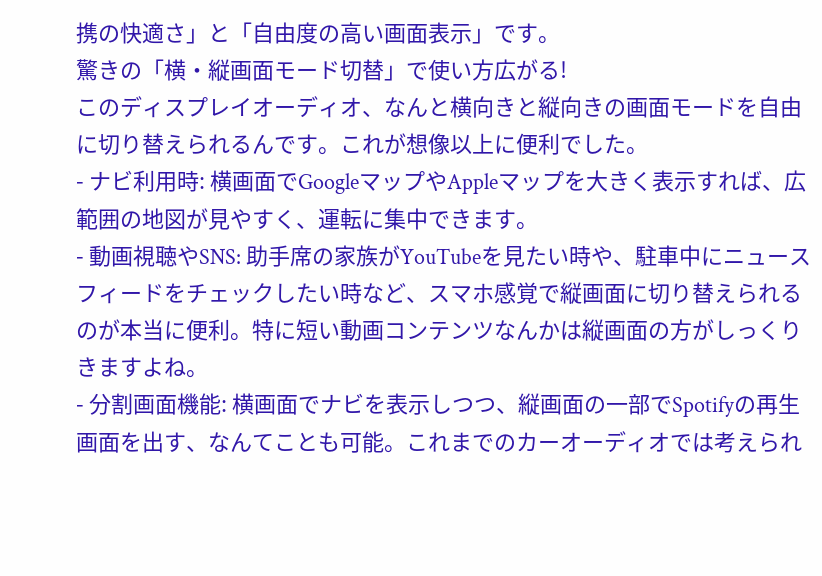携の快適さ」と「自由度の高い画面表示」です。
驚きの「横・縦画面モード切替」で使い方広がる!
このディスプレイオーディオ、なんと横向きと縦向きの画面モードを自由に切り替えられるんです。これが想像以上に便利でした。
- ナビ利用時: 横画面でGoogleマップやAppleマップを大きく表示すれば、広範囲の地図が見やすく、運転に集中できます。
- 動画視聴やSNS: 助手席の家族がYouTubeを見たい時や、駐車中にニュースフィードをチェックしたい時など、スマホ感覚で縦画面に切り替えられるのが本当に便利。特に短い動画コンテンツなんかは縦画面の方がしっくりきますよね。
- 分割画面機能: 横画面でナビを表示しつつ、縦画面の一部でSpotifyの再生画面を出す、なんてことも可能。これまでのカーオーディオでは考えられ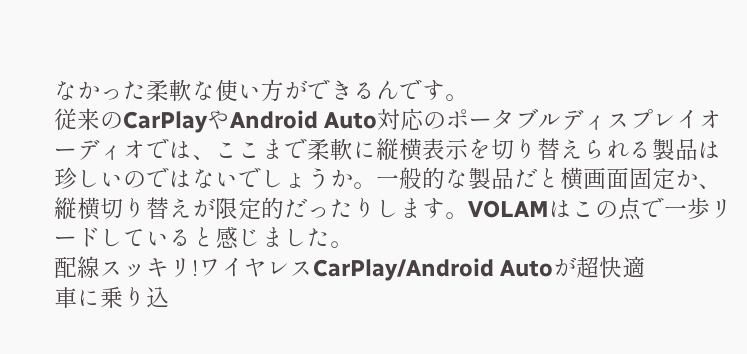なかった柔軟な使い方ができるんです。
従来のCarPlayやAndroid Auto対応のポータブルディスプレイオーディオでは、ここまで柔軟に縦横表示を切り替えられる製品は珍しいのではないでしょうか。一般的な製品だと横画面固定か、縦横切り替えが限定的だったりします。VOLAMはこの点で一歩リードしていると感じました。
配線スッキリ!ワイヤレスCarPlay/Android Autoが超快適
車に乗り込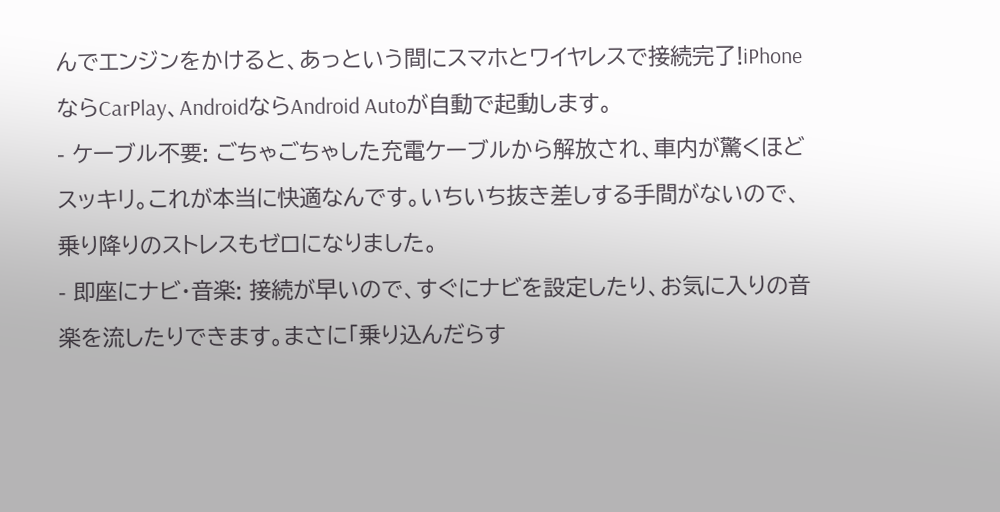んでエンジンをかけると、あっという間にスマホとワイヤレスで接続完了!iPhoneならCarPlay、AndroidならAndroid Autoが自動で起動します。
- ケーブル不要: ごちゃごちゃした充電ケーブルから解放され、車内が驚くほどスッキリ。これが本当に快適なんです。いちいち抜き差しする手間がないので、乗り降りのストレスもゼロになりました。
- 即座にナビ・音楽: 接続が早いので、すぐにナビを設定したり、お気に入りの音楽を流したりできます。まさに「乗り込んだらす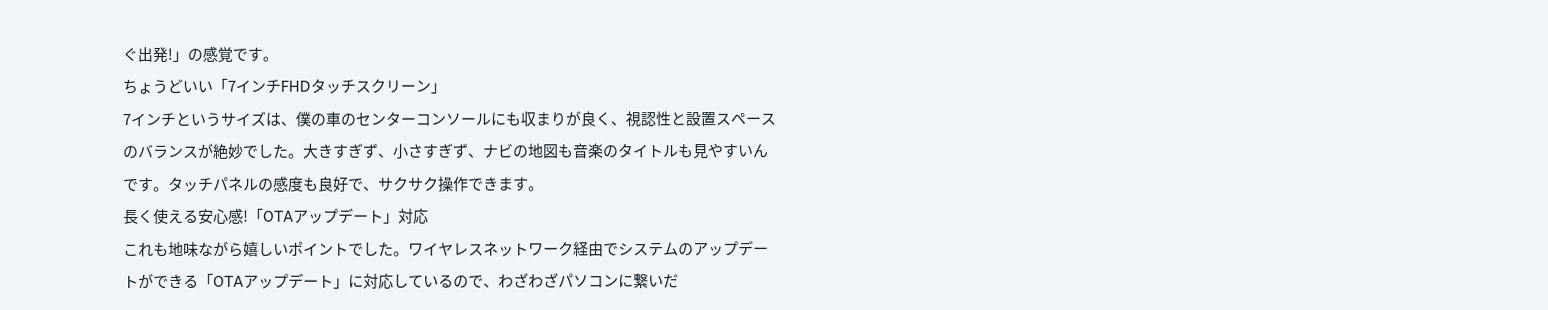ぐ出発!」の感覚です。
ちょうどいい「7インチFHDタッチスクリーン」
7インチというサイズは、僕の車のセンターコンソールにも収まりが良く、視認性と設置スペースのバランスが絶妙でした。大きすぎず、小さすぎず、ナビの地図も音楽のタイトルも見やすいんです。タッチパネルの感度も良好で、サクサク操作できます。
長く使える安心感!「OTAアップデート」対応
これも地味ながら嬉しいポイントでした。ワイヤレスネットワーク経由でシステムのアップデートができる「OTAアップデート」に対応しているので、わざわざパソコンに繋いだ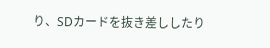り、SDカードを抜き差ししたり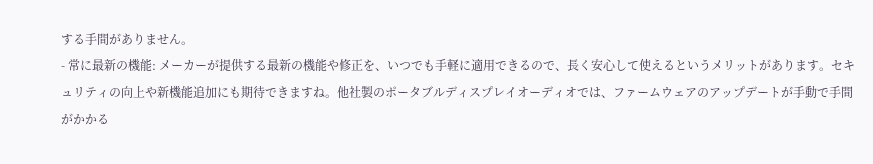する手間がありません。
- 常に最新の機能: メーカーが提供する最新の機能や修正を、いつでも手軽に適用できるので、長く安心して使えるというメリットがあります。セキュリティの向上や新機能追加にも期待できますね。他社製のポータブルディスプレイオーディオでは、ファームウェアのアップデートが手動で手間がかかる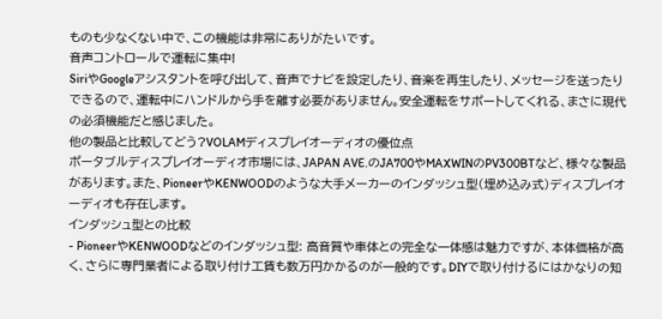ものも少なくない中で、この機能は非常にありがたいです。
音声コントロールで運転に集中!
SiriやGoogleアシスタントを呼び出して、音声でナビを設定したり、音楽を再生したり、メッセージを送ったりできるので、運転中にハンドルから手を離す必要がありません。安全運転をサポートしてくれる、まさに現代の必須機能だと感じました。
他の製品と比較してどう?VOLAMディスプレイオーディオの優位点
ポータブルディスプレイオーディオ市場には、JAPAN AVE.のJA700やMAXWINのPV300BTなど、様々な製品があります。また、PioneerやKENWOODのような大手メーカーのインダッシュ型(埋め込み式)ディスプレイオーディオも存在します。
インダッシュ型との比較
- PioneerやKENWOODなどのインダッシュ型: 高音質や車体との完全な一体感は魅力ですが、本体価格が高く、さらに専門業者による取り付け工賃も数万円かかるのが一般的です。DIYで取り付けるにはかなりの知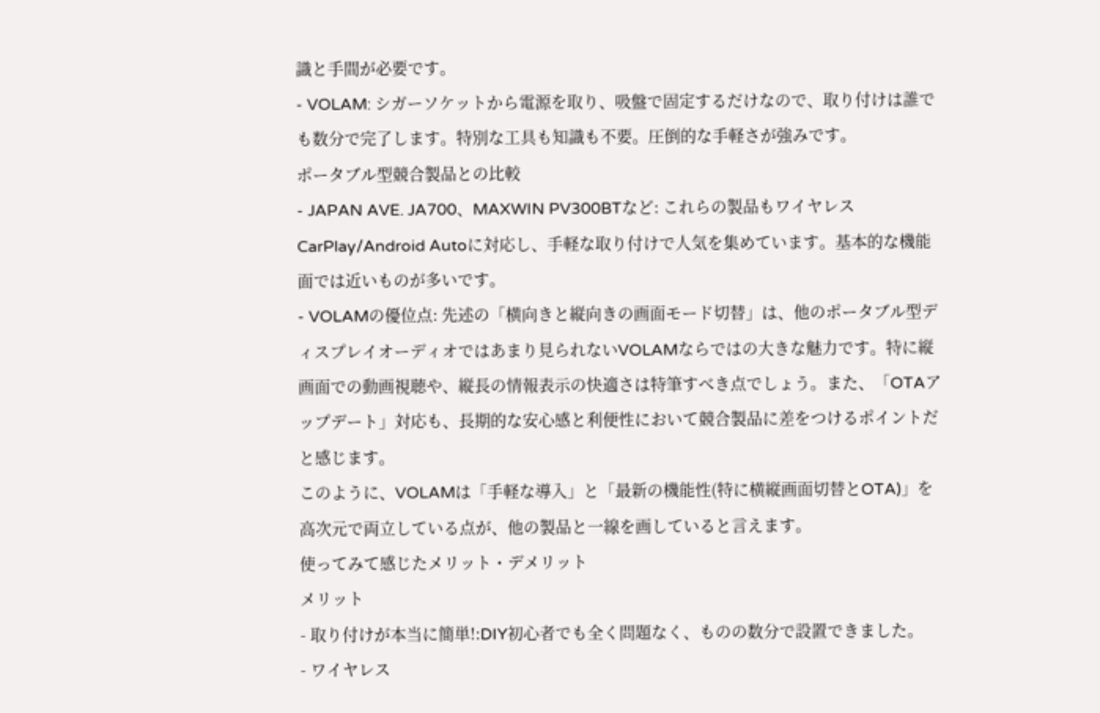識と手間が必要です。
- VOLAM: シガーソケットから電源を取り、吸盤で固定するだけなので、取り付けは誰でも数分で完了します。特別な工具も知識も不要。圧倒的な手軽さが強みです。
ポータブル型競合製品との比較
- JAPAN AVE. JA700、MAXWIN PV300BTなど: これらの製品もワイヤレスCarPlay/Android Autoに対応し、手軽な取り付けで人気を集めています。基本的な機能面では近いものが多いです。
- VOLAMの優位点: 先述の「横向きと縦向きの画面モード切替」は、他のポータブル型ディスプレイオーディオではあまり見られないVOLAMならではの大きな魅力です。特に縦画面での動画視聴や、縦長の情報表示の快適さは特筆すべき点でしょう。また、「OTAアップデート」対応も、長期的な安心感と利便性において競合製品に差をつけるポイントだと感じます。
このように、VOLAMは「手軽な導入」と「最新の機能性(特に横縦画面切替とOTA)」を高次元で両立している点が、他の製品と一線を画していると言えます。
使ってみて感じたメリット・デメリット
メリット
- 取り付けが本当に簡単!:DIY初心者でも全く問題なく、ものの数分で設置できました。
- ワイヤレス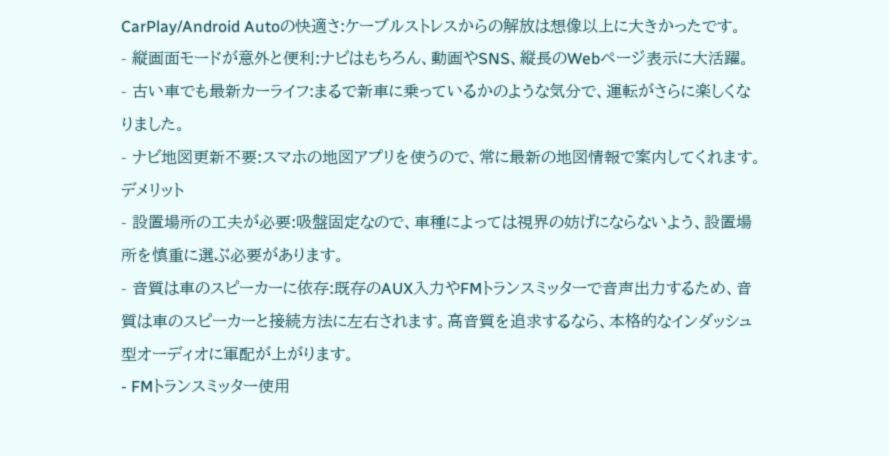CarPlay/Android Autoの快適さ:ケーブルストレスからの解放は想像以上に大きかったです。
- 縦画面モードが意外と便利:ナビはもちろん、動画やSNS、縦長のWebページ表示に大活躍。
- 古い車でも最新カーライフ:まるで新車に乗っているかのような気分で、運転がさらに楽しくなりました。
- ナビ地図更新不要:スマホの地図アプリを使うので、常に最新の地図情報で案内してくれます。
デメリット
- 設置場所の工夫が必要:吸盤固定なので、車種によっては視界の妨げにならないよう、設置場所を慎重に選ぶ必要があります。
- 音質は車のスピーカーに依存:既存のAUX入力やFMトランスミッターで音声出力するため、音質は車のスピーカーと接続方法に左右されます。高音質を追求するなら、本格的なインダッシュ型オーディオに軍配が上がります。
- FMトランスミッター使用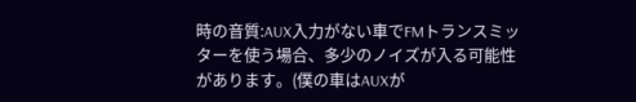時の音質:AUX入力がない車でFMトランスミッターを使う場合、多少のノイズが入る可能性があります。(僕の車はAUXが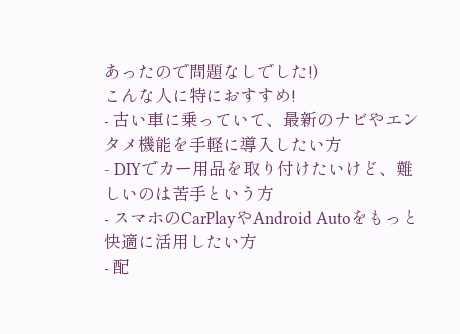あったので問題なしでした!)
こんな人に特におすすめ!
- 古い車に乗っていて、最新のナビやエンタメ機能を手軽に導入したい方
- DIYでカー用品を取り付けたいけど、難しいのは苦手という方
- スマホのCarPlayやAndroid Autoをもっと快適に活用したい方
- 配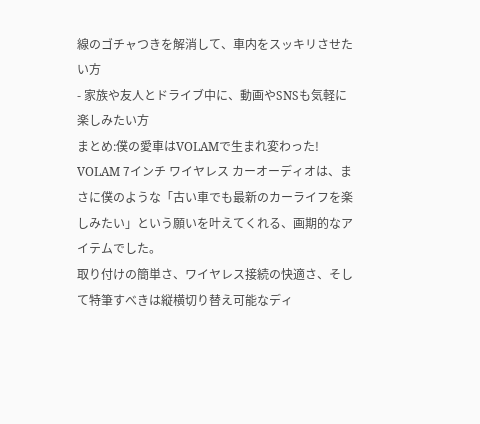線のゴチャつきを解消して、車内をスッキリさせたい方
- 家族や友人とドライブ中に、動画やSNSも気軽に楽しみたい方
まとめ:僕の愛車はVOLAMで生まれ変わった!
VOLAM 7インチ ワイヤレス カーオーディオは、まさに僕のような「古い車でも最新のカーライフを楽しみたい」という願いを叶えてくれる、画期的なアイテムでした。
取り付けの簡単さ、ワイヤレス接続の快適さ、そして特筆すべきは縦横切り替え可能なディ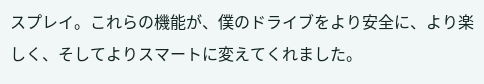スプレイ。これらの機能が、僕のドライブをより安全に、より楽しく、そしてよりスマートに変えてくれました。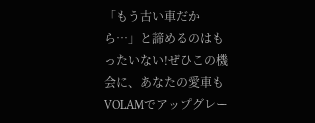「もう古い車だから…」と諦めるのはもったいない!ぜひこの機会に、あなたの愛車もVOLAMでアップグレー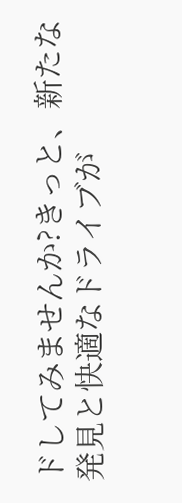ドしてみませんか?きっと、新たな発見と快適なドライブが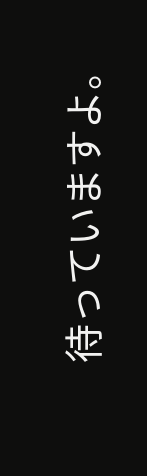待っていますよ。